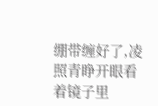绷带缠好了,凌照青睁开眼看着镜子里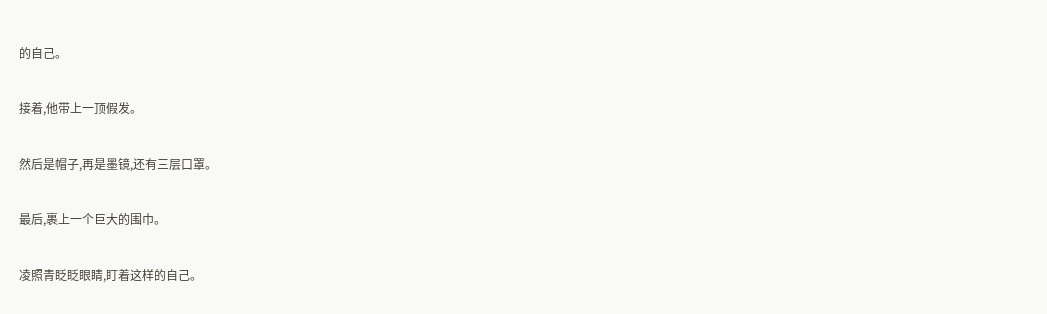的自己。

接着,他带上一顶假发。

然后是帽子,再是墨镜,还有三层口罩。

最后,裹上一个巨大的围巾。

凌照青眨眨眼睛,盯着这样的自己。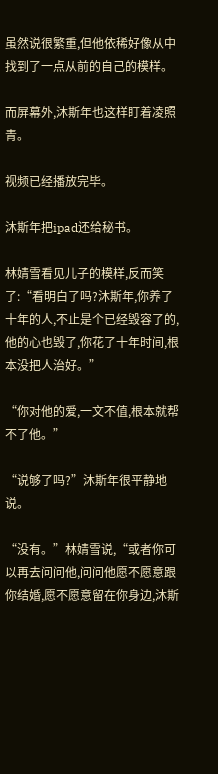虽然说很繁重,但他依稀好像从中找到了一点从前的自己的模样。

而屏幕外,沐斯年也这样盯着凌照青。

视频已经播放完毕。

沐斯年把ipad还给秘书。

林婧雪看见儿子的模样,反而笑了:“看明白了吗?沐斯年,你养了十年的人,不止是个已经毁容了的,他的心也毁了,你花了十年时间,根本没把人治好。”

“你对他的爱,一文不值,根本就帮不了他。”

“说够了吗?”沐斯年很平静地说。

“没有。”林婧雪说,“或者你可以再去问问他,问问他愿不愿意跟你结婚,愿不愿意留在你身边,沐斯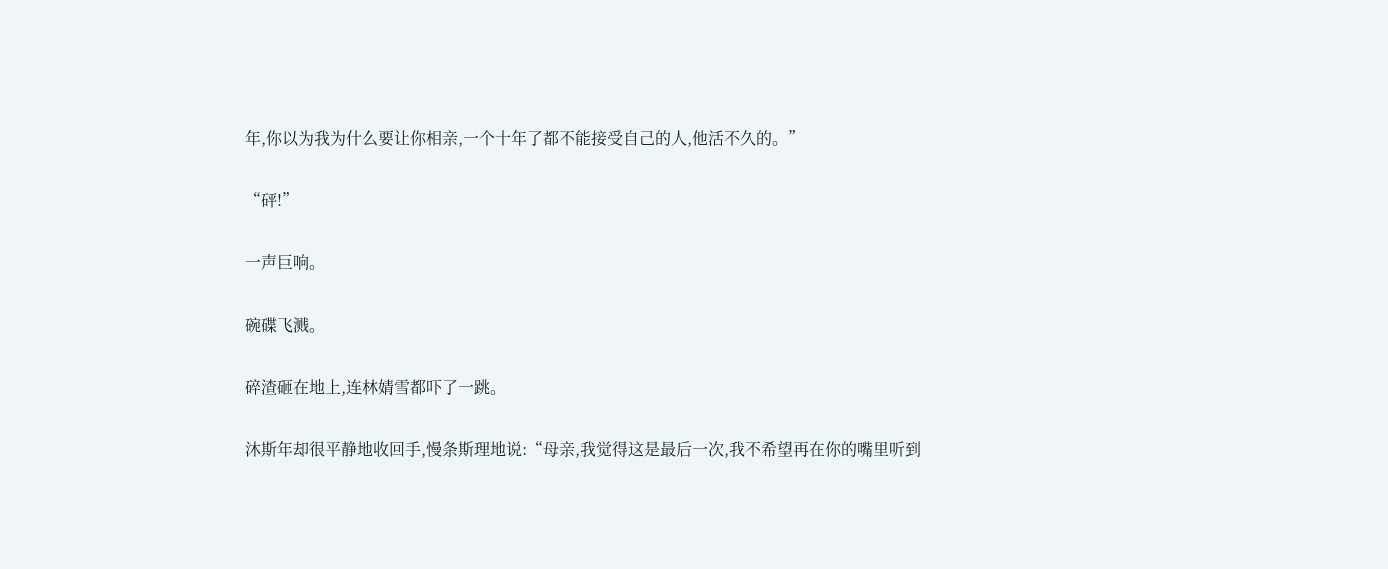年,你以为我为什么要让你相亲,一个十年了都不能接受自己的人,他活不久的。”

“砰!”

一声巨响。

碗碟飞溅。

碎渣砸在地上,连林婧雪都吓了一跳。

沐斯年却很平静地收回手,慢条斯理地说:“母亲,我觉得这是最后一次,我不希望再在你的嘴里听到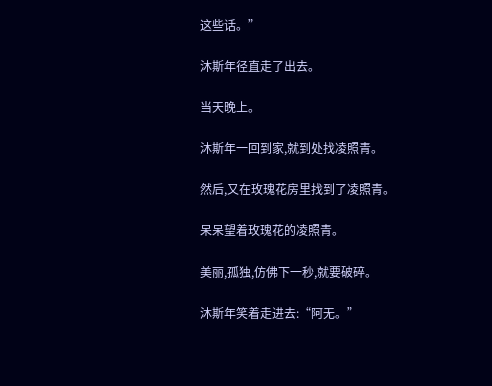这些话。”

沐斯年径直走了出去。

当天晚上。

沐斯年一回到家,就到处找凌照青。

然后,又在玫瑰花房里找到了凌照青。

呆呆望着玫瑰花的凌照青。

美丽,孤独,仿佛下一秒,就要破碎。

沐斯年笑着走进去:“阿无。”